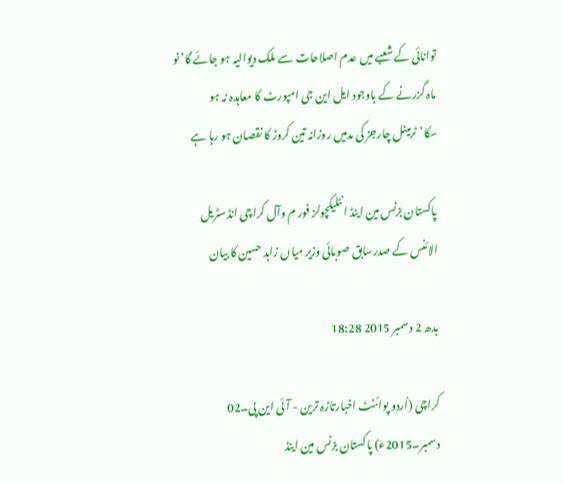توانائی کے شعبے میں عدم اصلاحات سے ملک دیوالیہ ہو جائے گا‘نو ماہ گزرنے کے باوجود ایل این جی امپورٹ کا معاہدہ نہ ہو سکا‘ٹرمینل چارجز کی مدمیں روزانہ تین کروڑ کا نقصان ہو رہا ہے

پاکستان بزنس مین اینڈ انٹلیکچولز فور م وآل کراچی انڈسٹریل الائنس کے صدرسابق صوبائی وزیر میاں زاہد حسین کا بیان

بدھ 2 دسمبر 2015 18:28

کراچی (اُردو پوائنٹ اخبارتازہ ترین - آئی این پی۔02 دسمبر۔2015ء) پاکستان بزنس مین اینڈ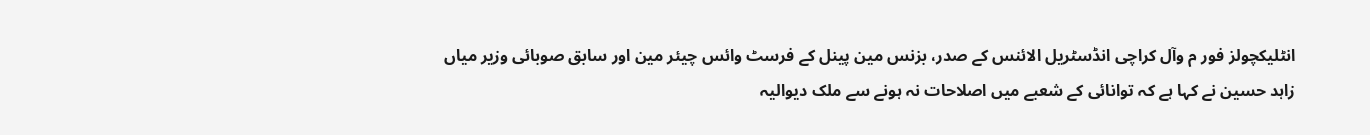انٹلیکچولز فور م وآل کراچی انڈسٹریل الائنس کے صدر، بزنس مین پینل کے فرسٹ وائس چیئر مین اور سابق صوبائی وزیر میاں زاہد حسین نے کہا ہے کہ توانائی کے شعبے میں اصلاحات نہ ہونے سے ملک دیوالیہ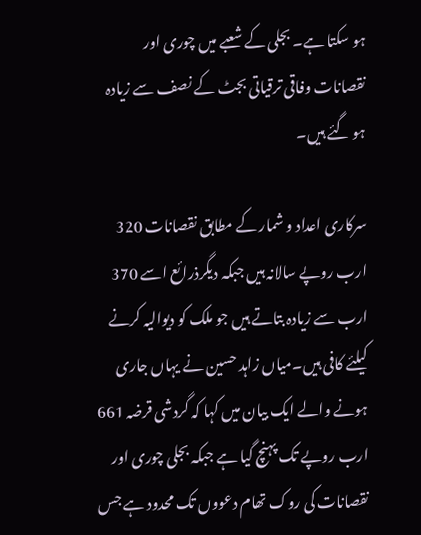ہو سکتا ہے۔ بجلی کے شعبے میں چوری اور نقصانات وفاقی ترقیاتی بجٹ کے نصف سے زیادہ ہو گئے ہیں۔

سرکاری اعداد و شمار کے مطابق نقصانات 320 ارب روپے سالانہ ہیں جبکہ دیگرذرائع اسے 370 ارب سے زیادہ بتاتے ہیں جو ملک کو دیوالیہ کرنے کیلئے کافی ہیں۔میاں زاہد حسین نے یہاں جاری ہونے والے ایک بیان میں کہا کہ گردشی قرضہ 661 ارب روپے تک پہنچ گیا ہے جبکہ بجلی چوری اور نقصانات کی روک تھام دعووں تک محدود ہے جس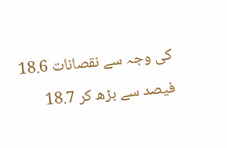کی وجہ سے نقصانات 18.6 فیصد سے بڑھ کر 18.7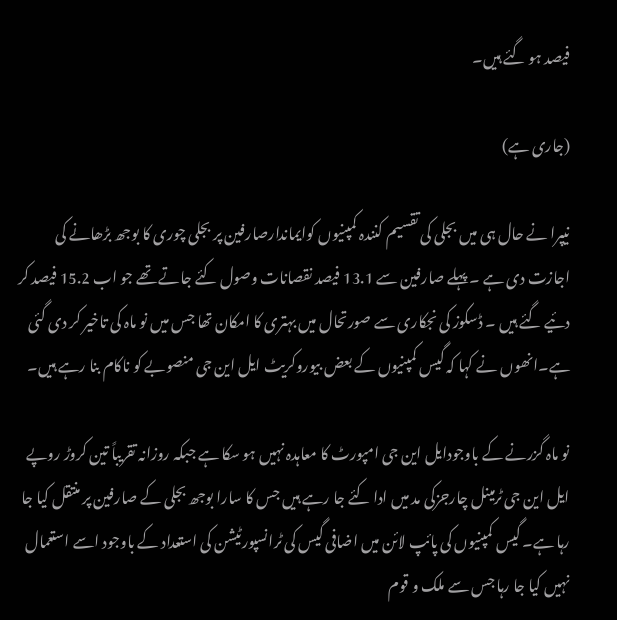فیصد ہو گئے ہیں۔

(جاری ہے)

نیپرا نے حال ہی میں بجلی کی تقسیم کنندہ کمپنیوں کوایماندارصارفین پر بجلی چوری کا بوجھ بڑھانے کی اجازت دی ہے ۔ پہلے صارفین سے 13.1 فیصد نقصانات وصول کئے جاتے تھے جو اب 15.2 فیصد کر دئیے گئے ہیں ۔ ڈسکوز کی نجکاری سے صورتحال میں بہتری کا امکان تھا جس میں نو ماہ کی تاخیر کر دی گئی ہے۔انھوں نے کہا کہ گیس کمپنیوں کے بعض بیوروکریٹ ایل این جی منصوبے کو ناکام بنا رہے ہیں۔

نو ماہ گزرنے کے باوجودایل این جی امپورٹ کا معاہدہ نہیں ہو سکا ہے جبکہ روزانہ تقریباً تین کروڑ روپے ایل این جی ٹرمینل چارجزکی مد میں ادا کئے جا رہے ہیں جس کا سارا بوجھ بجلی کے صارفین پر منتقل کیا جا رہا ہے۔ گیس کمپنیوں کی پائپ لائن میں اضافی گیس کی ٹرانسپورٹیشن کی استعداد کے باوجود اسے استعمال نہیں کیا جا رہا جس سے ملک و قوم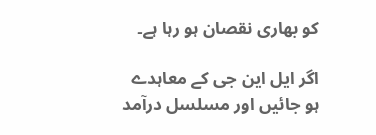کو بھاری نقصان ہو رہا ہے۔

اگر ایل این جی کے معاہدے ہو جائیں اور مسلسل درآمد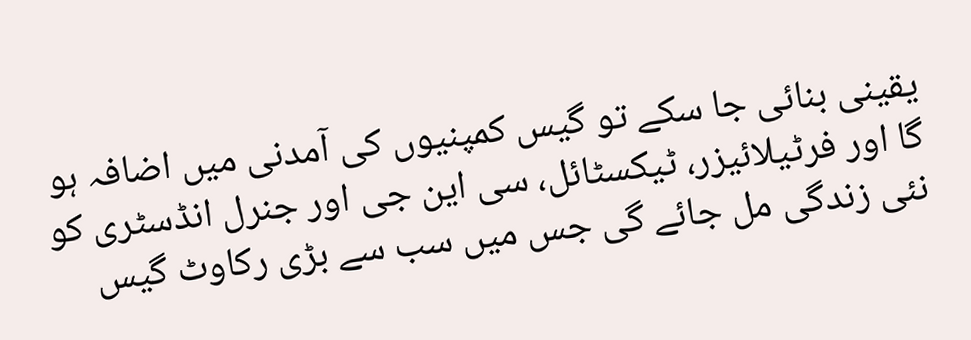یقینی بنائی جا سکے تو گیس کمپنیوں کی آمدنی میں اضافہ ہو گا اور فرٹیلائیزر، ٹیکسٹائل، سی این جی اور جنرل انڈسٹری کو نئی زندگی مل جائے گی جس میں سب سے بڑی رکاوٹ گیس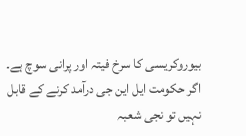بیوروکریسی کا سرخ فیتہ اور پرانی سوچ ہے۔ اگر حکومت ایل این جی درآمد کرنے کے قابل نہیں تو نجی شعبہ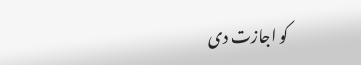کو اجازت دی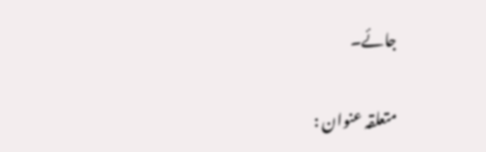جائے۔

متعلقہ عنوان :